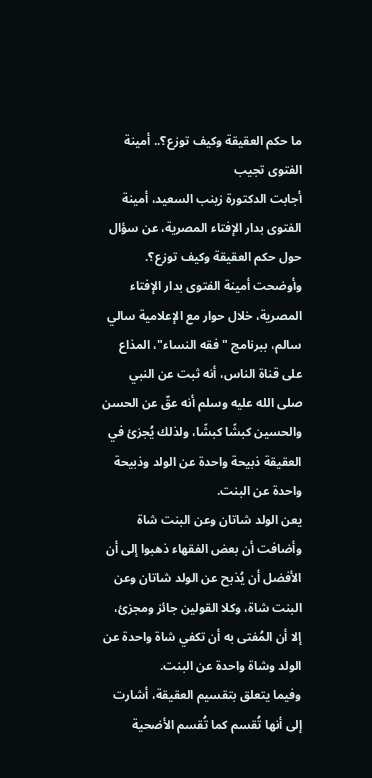ما حكم العقيقة وكيف توزع؟.. أمينة الفتوى تجيب
أجابت الدكتورة زينب السعيد، أمينة الفتوى بدار الإفتاء المصرية، عن سؤال حول حكم العقيقة وكيف توزع؟.
وأوضحت أمينة الفتوى بدار الإفتاء المصرية، خلال حوار مع الإعلامية سالي سالم، ببرنامج "فقه النساء"، المذاع على قناة الناس، أنه ثبت عن النبي صلى الله عليه وسلم أنه عقّ عن الحسن والحسين كبشًا كبشًا، ولذلك يُجزئ في العقيقة ذبيحة واحدة عن الولد وذبيحة واحدة عن البنت.
يعن الولد شاتان وعن البنت شاة
وأضافت أن بعض الفقهاء ذهبوا إلى أن الأفضل أن يُذبح عن الولد شاتان وعن البنت شاة، وكلا القولين جائز ومجزئ، إلا أن المُفتى به أن تكفي شاة واحدة عن الولد وشاة واحدة عن البنت.
وفيما يتعلق بتقسيم العقيقة، أشارت إلى أنها تُقسم كما تُقسم الأضحية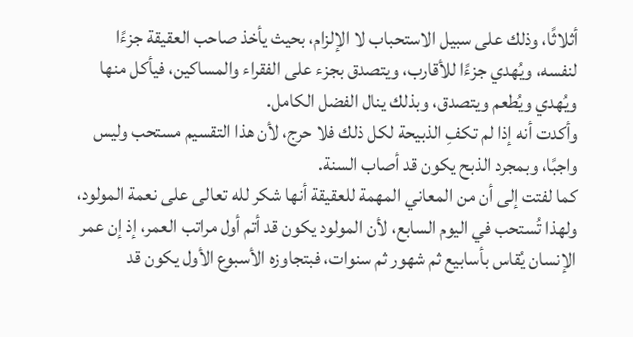أثلاثًا، وذلك على سبيل الاستحباب لا الإلزام، بحيث يأخذ صاحب العقيقة جزءًا لنفسه، ويُهدي جزءًا للأقارب، ويتصدق بجزء على الفقراء والمساكين، فيأكل منها ويُهدي ويُطعم ويتصدق، وبذلك ينال الفضل الكامل.
وأكدت أنه إذا لم تكفِ الذبيحة لكل ذلك فلا حرج، لأن هذا التقسيم مستحب وليس واجبًا، وبمجرد الذبح يكون قد أصاب السنة.
كما لفتت إلى أن من المعاني المهمة للعقيقة أنها شكر لله تعالى على نعمة المولود، ولهذا تُستحب في اليوم السابع، لأن المولود يكون قد أتم أول مراتب العمر، إذ إن عمر الإنسان يُقاس بأسابيع ثم شهور ثم سنوات، فبتجاوزه الأسبوع الأول يكون قد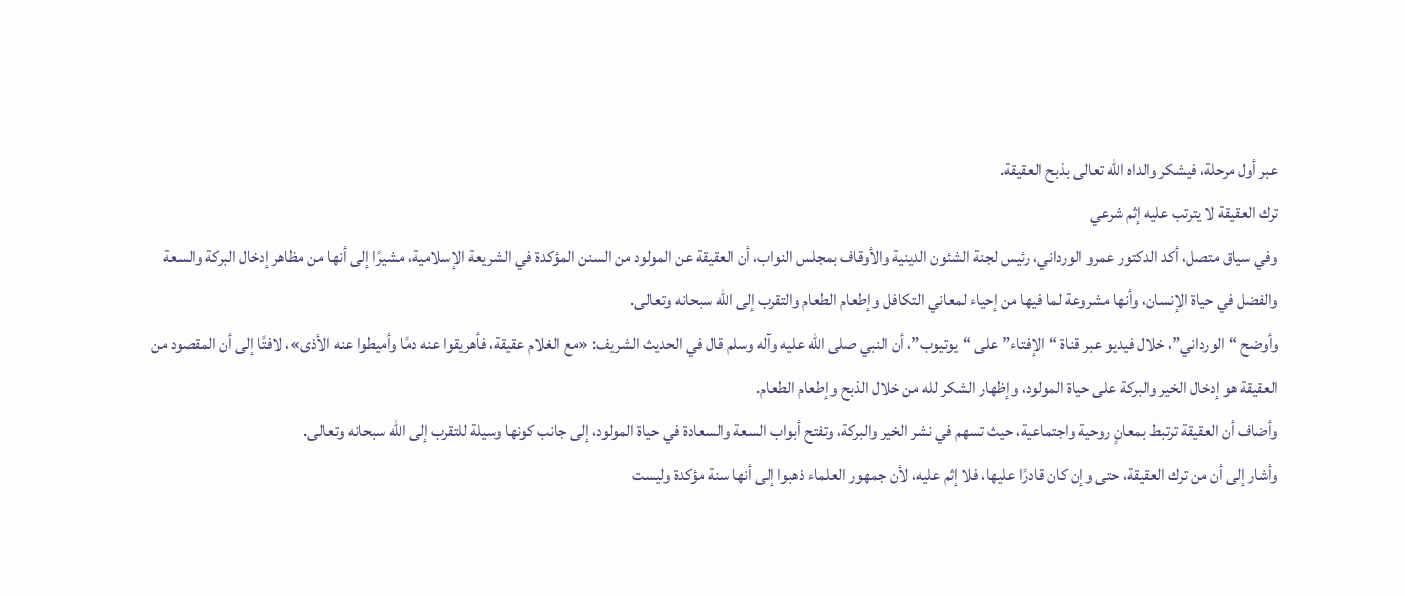عبر أول مرحلة، فيشكر والداه الله تعالى بذبح العقيقة.
ترك العقيقة لا يترتب عليه إثم شرعي
وفي سياق متصل، أكد الدكتور عمرو الورداني، رئيس لجنة الشئون الدينية والأوقاف بمجلس النواب، أن العقيقة عن المولود من السنن المؤكدة في الشريعة الإسلامية، مشيرًا إلى أنها من مظاهر إدخال البركة والسعة والفضل في حياة الإنسان، وأنها مشروعة لما فيها من إحياء لمعاني التكافل وإطعام الطعام والتقرب إلى الله سبحانه وتعالى.
وأوضح “الورداني”، خلال فيديو عبر قناة “الإفتاء” على “يوتيوب”، أن النبي صلى الله عليه وآله وسلم قال في الحديث الشريف: «مع الغلام عقيقة، فأهريقوا عنه دمًا وأميطوا عنه الأذى»، لافتًا إلى أن المقصود من العقيقة هو إدخال الخير والبركة على حياة المولود، وإظهار الشكر لله من خلال الذبح وإطعام الطعام.
وأضاف أن العقيقة ترتبط بمعانٍ روحية واجتماعية، حيث تسهم في نشر الخير والبركة، وتفتح أبواب السعة والسعادة في حياة المولود، إلى جانب كونها وسيلة للتقرب إلى الله سبحانه وتعالى.
وأشار إلى أن من ترك العقيقة، حتى وإن كان قادرًا عليها، فلا إثم عليه، لأن جمهور العلماء ذهبوا إلى أنها سنة مؤكدة وليست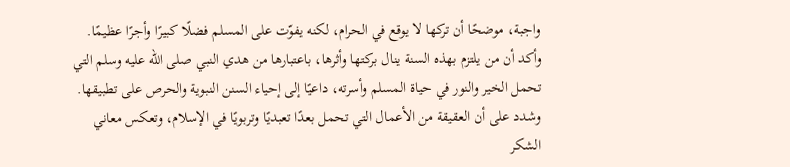واجبة، موضحًا أن تركها لا يوقع في الحرام، لكنه يفوّت على المسلم فضلًا كبيرًا وأجرًا عظيمًا.
وأكد أن من يلتزم بهذه السنة ينال بركتها وأثرها، باعتبارها من هدي النبي صلى الله عليه وسلم التي تحمل الخير والنور في حياة المسلم وأسرته، داعيًا إلى إحياء السنن النبوية والحرص على تطبيقها.
وشدد على أن العقيقة من الأعمال التي تحمل بعدًا تعبديًا وتربويًا في الإسلام، وتعكس معاني الشكر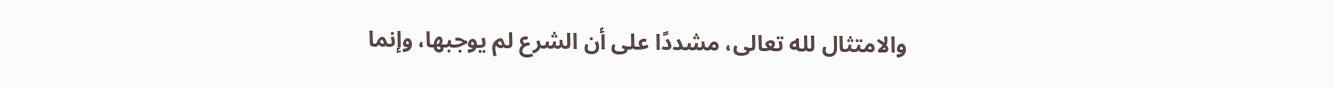والامتثال لله تعالى، مشددًا على أن الشرع لم يوجبها، وإنما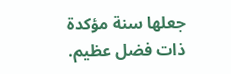جعلها سنة مؤكدة ذات فضل عظيم.